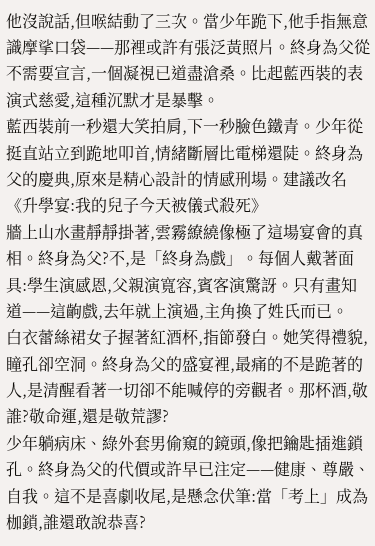他沒說話,但喉結動了三次。當少年跪下,他手指無意識摩挲口袋——那裡或許有張泛黃照片。終身為父從不需要宣言,一個凝視已道盡滄桑。比起藍西裝的表演式慈愛,這種沉默才是暴擊。
藍西裝前一秒還大笑拍肩,下一秒臉色鐵青。少年從挺直站立到跪地叩首,情緒斷層比電梯還陡。終身為父的慶典,原來是精心設計的情感刑場。建議改名《升學宴:我的兒子今天被儀式殺死》
牆上山水畫靜靜掛著,雲霧繚繞像極了這場宴會的真相。終身為父?不,是「終身為戲」。每個人戴著面具:學生演感恩,父親演寬容,賓客演驚訝。只有畫知道——這齣戲,去年就上演過,主角換了姓氏而已。
白衣蕾絲裙女子握著紅酒杯,指節發白。她笑得禮貌,瞳孔卻空洞。終身為父的盛宴裡,最痛的不是跪著的人,是清醒看著一切卻不能喊停的旁觀者。那杯酒,敬誰?敬命運,還是敬荒謬?
少年躺病床、綠外套男偷窺的鏡頭,像把鑰匙插進鎖孔。終身為父的代價或許早已注定——健康、尊嚴、自我。這不是喜劇收尾,是懸念伏筆:當「考上」成為枷鎖,誰還敢說恭喜?